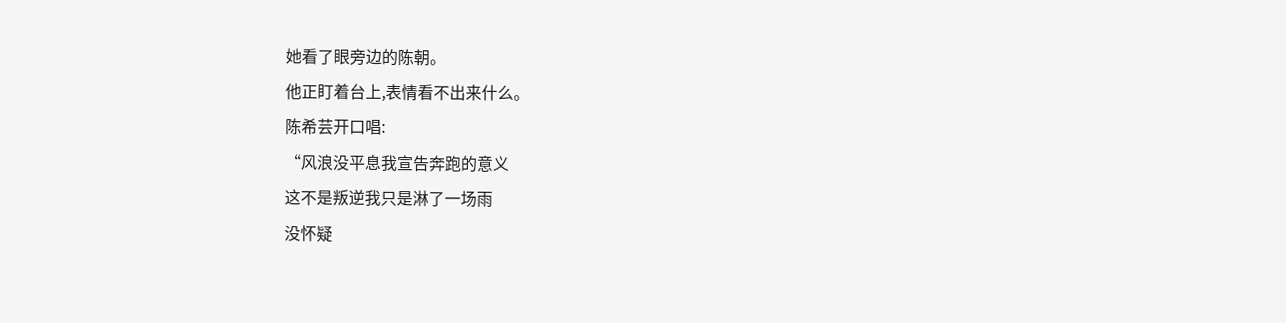她看了眼旁边的陈朝。
他正盯着台上,表情看不出来什么。
陈希芸开口唱:
“风浪没平息我宣告奔跑的意义
这不是叛逆我只是淋了一场雨
没怀疑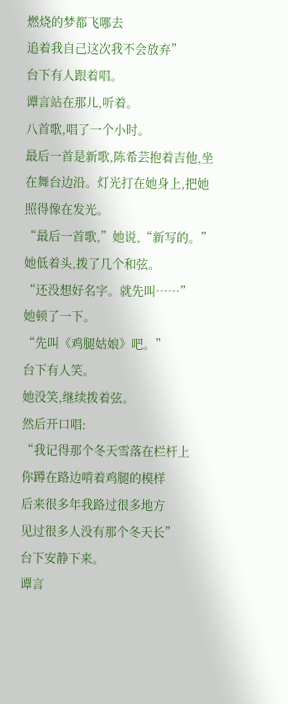燃烧的梦都飞哪去
追着我自己这次我不会放弃”
台下有人跟着唱。
谭言站在那儿,听着。
八首歌,唱了一个小时。
最后一首是新歌,陈希芸抱着吉他,坐在舞台边沿。灯光打在她身上,把她照得像在发光。
“最后一首歌,”她说,“新写的。”
她低着头,拨了几个和弦。
“还没想好名字。就先叫……”
她顿了一下。
“先叫《鸡腿姑娘》吧。”
台下有人笑。
她没笑,继续拨着弦。
然后开口唱:
“我记得那个冬天雪落在栏杆上
你蹲在路边啃着鸡腿的模样
后来很多年我路过很多地方
见过很多人没有那个冬天长”
台下安静下来。
谭言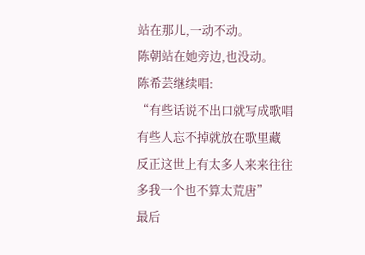站在那儿,一动不动。
陈朝站在她旁边,也没动。
陈希芸继续唱:
“有些话说不出口就写成歌唱
有些人忘不掉就放在歌里藏
反正这世上有太多人来来往往
多我一个也不算太荒唐”
最后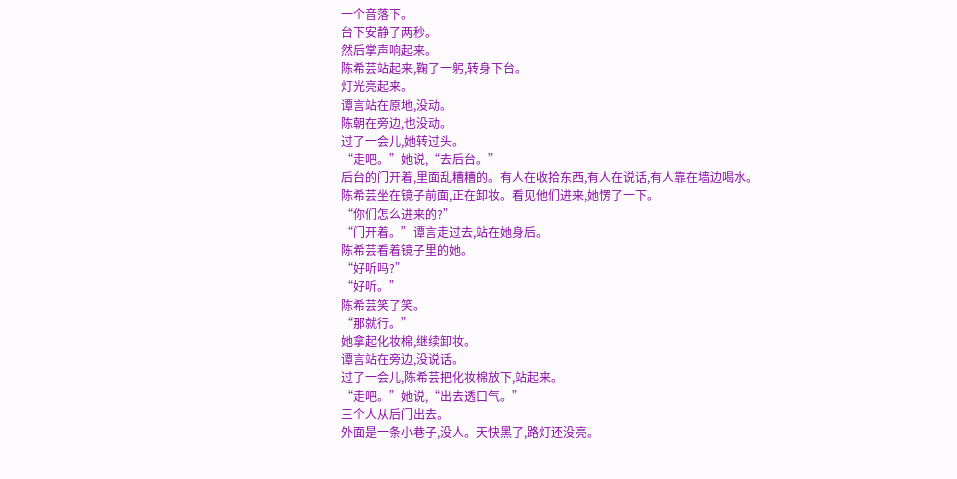一个音落下。
台下安静了两秒。
然后掌声响起来。
陈希芸站起来,鞠了一躬,转身下台。
灯光亮起来。
谭言站在原地,没动。
陈朝在旁边,也没动。
过了一会儿,她转过头。
“走吧。”她说,“去后台。”
后台的门开着,里面乱糟糟的。有人在收拾东西,有人在说话,有人靠在墙边喝水。
陈希芸坐在镜子前面,正在卸妆。看见他们进来,她愣了一下。
“你们怎么进来的?”
“门开着。”谭言走过去,站在她身后。
陈希芸看着镜子里的她。
“好听吗?”
“好听。”
陈希芸笑了笑。
“那就行。”
她拿起化妆棉,继续卸妆。
谭言站在旁边,没说话。
过了一会儿,陈希芸把化妆棉放下,站起来。
“走吧。”她说,“出去透口气。”
三个人从后门出去。
外面是一条小巷子,没人。天快黑了,路灯还没亮。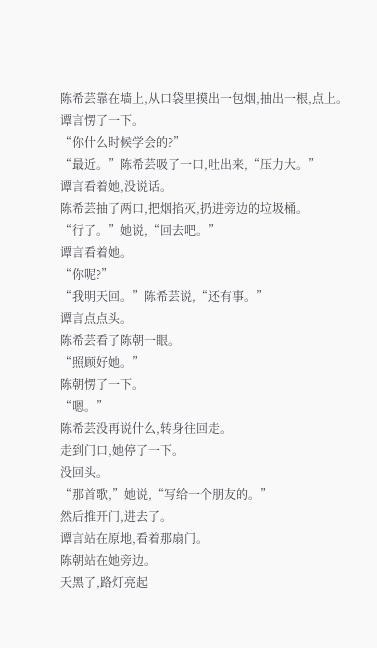陈希芸靠在墙上,从口袋里摸出一包烟,抽出一根,点上。
谭言愣了一下。
“你什么时候学会的?”
“最近。”陈希芸吸了一口,吐出来,“压力大。”
谭言看着她,没说话。
陈希芸抽了两口,把烟掐灭,扔进旁边的垃圾桶。
“行了。”她说,“回去吧。”
谭言看着她。
“你呢?”
“我明天回。”陈希芸说,“还有事。”
谭言点点头。
陈希芸看了陈朝一眼。
“照顾好她。”
陈朝愣了一下。
“嗯。”
陈希芸没再说什么,转身往回走。
走到门口,她停了一下。
没回头。
“那首歌,”她说,“写给一个朋友的。”
然后推开门,进去了。
谭言站在原地,看着那扇门。
陈朝站在她旁边。
天黑了,路灯亮起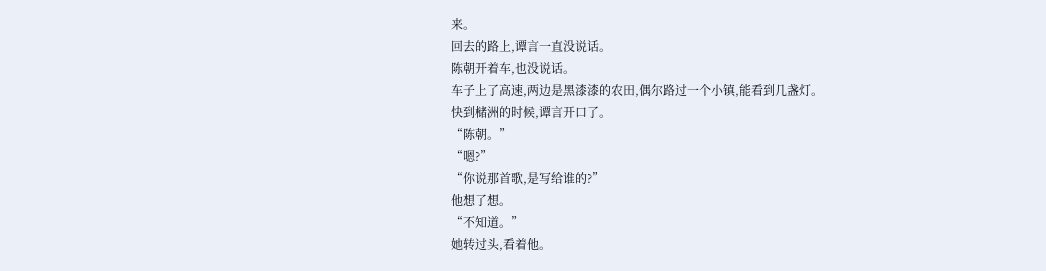来。
回去的路上,谭言一直没说话。
陈朝开着车,也没说话。
车子上了高速,两边是黑漆漆的农田,偶尔路过一个小镇,能看到几盏灯。
快到槠洲的时候,谭言开口了。
“陈朝。”
“嗯?”
“你说那首歌,是写给谁的?”
他想了想。
“不知道。”
她转过头,看着他。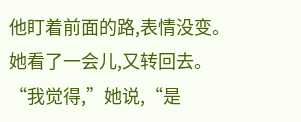他盯着前面的路,表情没变。
她看了一会儿,又转回去。
“我觉得,”她说,“是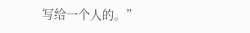写给一个人的。”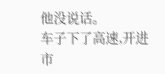他没说话。
车子下了高速,开进市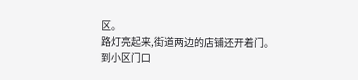区。
路灯亮起来,街道两边的店铺还开着门。
到小区门口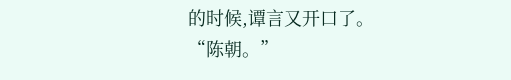的时候,谭言又开口了。
“陈朝。”